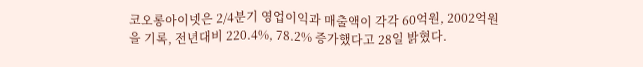코오롱아이넷은 2/4분기 영업이익과 매출액이 각각 60억원, 2002억원을 기록, 전년대비 220.4%, 78.2% 증가했다고 28일 밝혔다.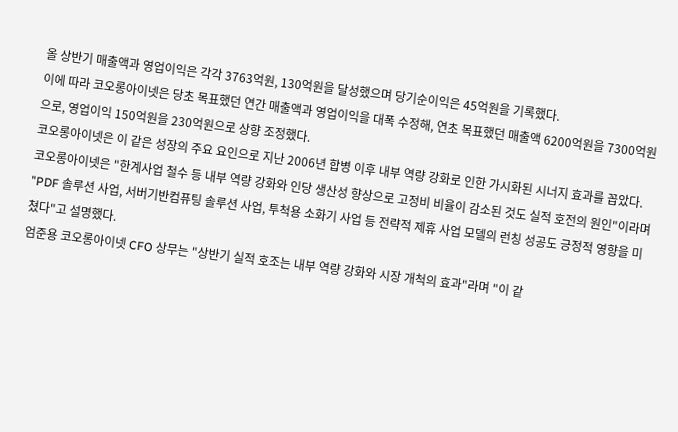올 상반기 매출액과 영업이익은 각각 3763억원, 130억원을 달성했으며 당기순이익은 45억원을 기록했다.
이에 따라 코오롱아이넷은 당초 목표했던 연간 매출액과 영업이익을 대폭 수정해, 연초 목표했던 매출액 6200억원을 7300억원으로, 영업이익 150억원을 230억원으로 상향 조정했다.
코오롱아이넷은 이 같은 성장의 주요 요인으로 지난 2006년 합병 이후 내부 역량 강화로 인한 가시화된 시너지 효과를 꼽았다.
코오롱아이넷은 "한계사업 철수 등 내부 역량 강화와 인당 생산성 향상으로 고정비 비율이 감소된 것도 실적 호전의 원인"이라며 "PDF 솔루션 사업, 서버기반컴퓨팅 솔루션 사업, 투척용 소화기 사업 등 전략적 제휴 사업 모델의 런칭 성공도 긍정적 영향을 미쳤다"고 설명했다.
엄준용 코오롱아이넷 CFO 상무는 "상반기 실적 호조는 내부 역량 강화와 시장 개척의 효과"라며 "이 같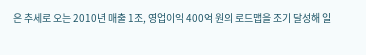은 추세로 오는 2010년 매출 1조, 영업이익 400억 원의 로드맵을 조기 달성해 일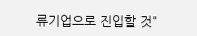류기업으로 진입할 것"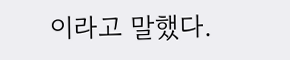이라고 말했다.